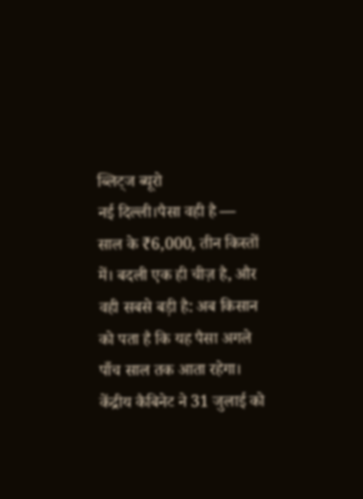ब्लिट्ज ब्यूरो
नई दिल्ली।पैसा वही है — साल के ₹6,000, तीन किस्तों में। बदली एक ही चीज़ है, और वही सबसे बड़ी है: अब किसान को पता है कि यह पैसा अगले पाँच साल तक आता रहेगा।
केंद्रीय कैबिनेट ने 31 जुलाई को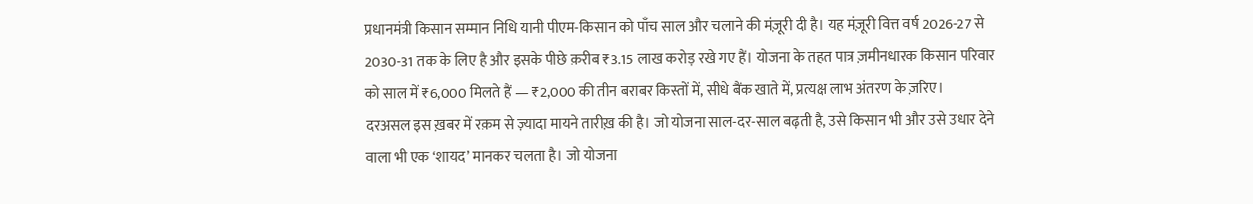प्रधानमंत्री किसान सम्मान निधि यानी पीएम-किसान को पाँच साल और चलाने की मंज़ूरी दी है। यह मंज़ूरी वित्त वर्ष 2026-27 से 2030-31 तक के लिए है और इसके पीछे क़रीब ₹3.15 लाख करोड़ रखे गए हैं। योजना के तहत पात्र ज़मीनधारक किसान परिवार को साल में ₹6,000 मिलते हैं — ₹2,000 की तीन बराबर किस्तों में, सीधे बैंक खाते में, प्रत्यक्ष लाभ अंतरण के ज़रिए।
दरअसल इस ख़बर में रक़म से ज़्यादा मायने तारीख़ की है। जो योजना साल-दर-साल बढ़ती है, उसे किसान भी और उसे उधार देने वाला भी एक ‘शायद’ मानकर चलता है। जो योजना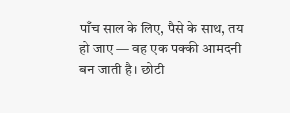पाँच साल के लिए, पैसे के साथ, तय हो जाए — वह एक पक्की आमदनी बन जाती है। छोटी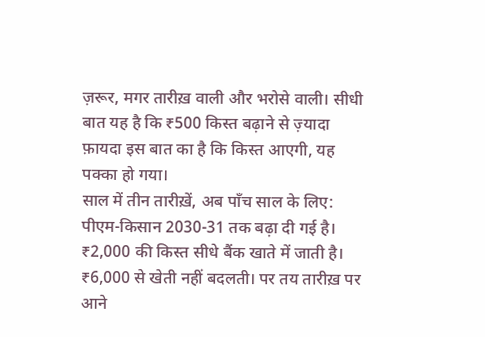ज़रूर, मगर तारीख़ वाली और भरोसे वाली। सीधी बात यह है कि ₹500 किस्त बढ़ाने से ज़्यादा फ़ायदा इस बात का है कि किस्त आएगी, यह पक्का हो गया।
साल में तीन तारीख़ें, अब पाँच साल के लिए: पीएम-किसान 2030-31 तक बढ़ा दी गई है। ₹2,000 की किस्त सीधे बैंक खाते में जाती है।
₹6,000 से खेती नहीं बदलती। पर तय तारीख़ पर आने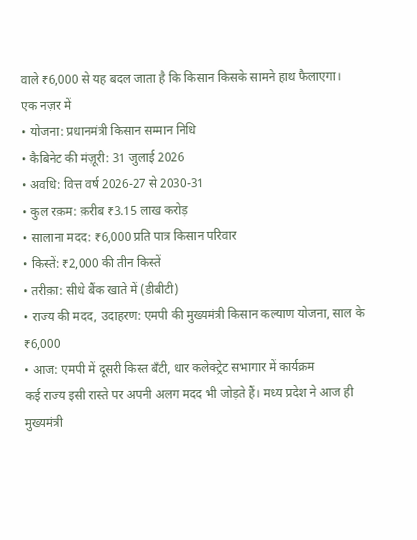वाले ₹6,000 से यह बदल जाता है कि किसान किसके सामने हाथ फैलाएगा।
एक नज़र में
• योजना: प्रधानमंत्री किसान सम्मान निधि
• कैबिनेट की मंज़ूरी: 31 जुलाई 2026
• अवधि: वित्त वर्ष 2026-27 से 2030-31
• कुल रक़म: क़रीब ₹3.15 लाख करोड़
• सालाना मदद: ₹6,000 प्रति पात्र किसान परिवार
• किस्तें: ₹2,000 की तीन किस्तें
• तरीक़ा: सीधे बैंक खाते में (डीबीटी)
• राज्य की मदद, उदाहरण: एमपी की मुख्यमंत्री किसान कल्याण योजना, साल के ₹6,000
• आज: एमपी में दूसरी किस्त बँटी, धार कलेक्ट्रेट सभागार में कार्यक्रम
कई राज्य इसी रास्ते पर अपनी अलग मदद भी जोड़ते हैं। मध्य प्रदेश ने आज ही मुख्यमंत्री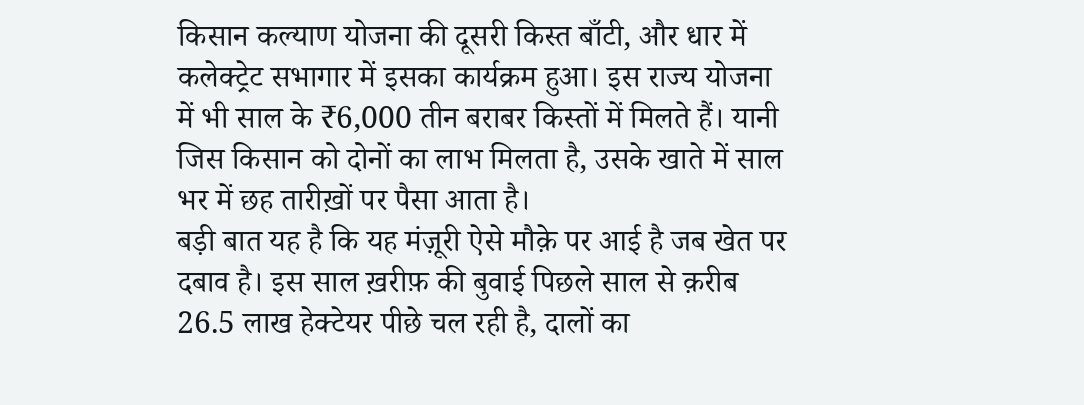किसान कल्याण योजना की दूसरी किस्त बाँटी, और धार में कलेक्ट्रेट सभागार में इसका कार्यक्रम हुआ। इस राज्य योजना में भी साल के ₹6,000 तीन बराबर किस्तों में मिलते हैं। यानी जिस किसान को दोनों का लाभ मिलता है, उसके खाते में साल भर में छह तारीख़ों पर पैसा आता है।
बड़ी बात यह है कि यह मंज़ूरी ऐसे मौक़े पर आई है जब खेत पर दबाव है। इस साल ख़रीफ़ की बुवाई पिछले साल से क़रीब 26.5 लाख हेक्टेयर पीछे चल रही है, दालों का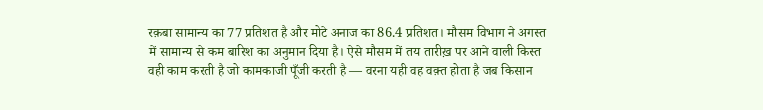रक़बा सामान्य का 77 प्रतिशत है और मोटे अनाज का 86.4 प्रतिशत। मौसम विभाग ने अगस्त में सामान्य से कम बारिश का अनुमान दिया है। ऐसे मौसम में तय तारीख़ पर आने वाली किस्त वही काम करती है जो कामकाजी पूँजी करती है — वरना यही वह वक़्त होता है जब किसान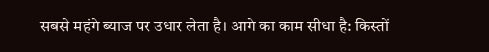सबसे महंगे ब्याज पर उधार लेता है। आगे का काम सीधा है: किस्तों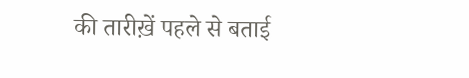की तारीख़ें पहले से बताई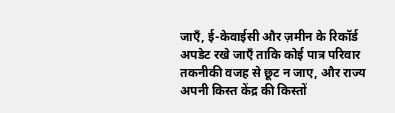जाएँ, ई-केवाईसी और ज़मीन के रिकॉर्ड अपडेट रखे जाएँ ताकि कोई पात्र परिवार तकनीकी वजह से छूट न जाए, और राज्य अपनी किस्त केंद्र की किस्तों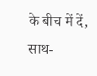के बीच में दें, साथ-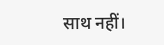साथ नहीं।